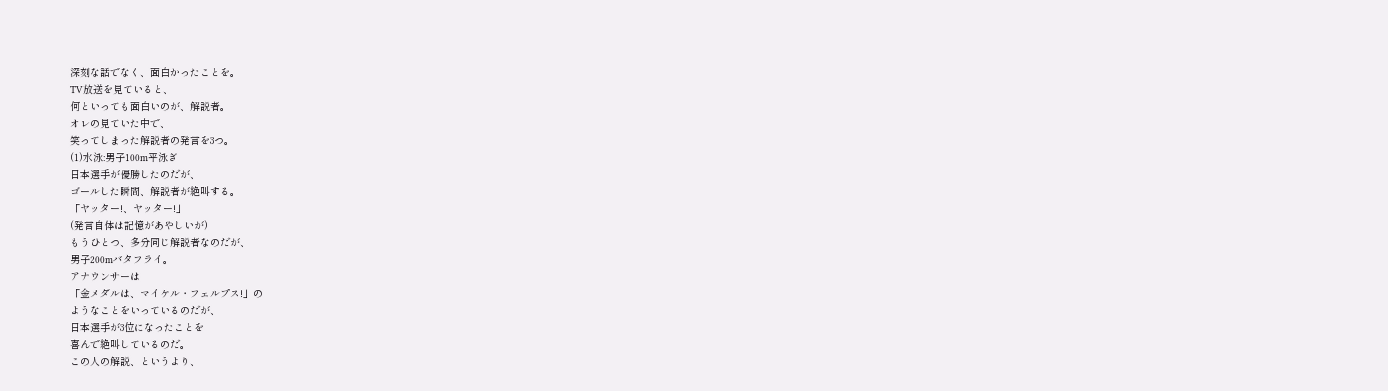深刻な話でなく、面白かったことを。
TV放送を見ていると、
何といっても面白いのが、解説者。
オレの見ていた中で、
笑ってしまった解説者の発言を3つ。
(1)水泳:男子100m平泳ぎ
日本選手が優勝したのだが、
ゴールした瞬間、解説者が絶叫する。
「ヤッター!、ヤッター!」
(発言自体は記憶があやしいが)
もうひとつ、多分同じ解説者なのだが、
男子200mバタフライ。
アナウンサーは
「金メダルは、マイケル・フェルプス!」の
ようなことをいっているのだが、
日本選手が3位になったことを
喜んで絶叫しているのだ。
この人の解説、というより、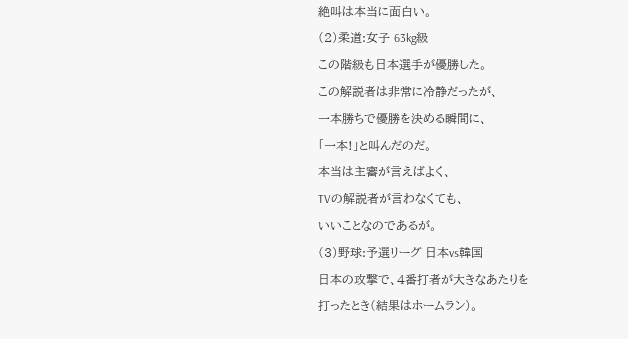絶叫は本当に面白い。
(2)柔道:女子 63kg級
この階級も日本選手が優勝した。
この解説者は非常に冷静だったが、
一本勝ちで優勝を決める瞬間に、
「一本!」と叫んだのだ。
本当は主審が言えばよく、
TVの解説者が言わなくても、
いいことなのであるが。
(3)野球:予選リーグ 日本vs韓国
日本の攻撃で、4番打者が大きなあたりを
打ったとき(結果はホームラン)。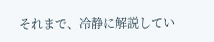それまで、冷静に解説してい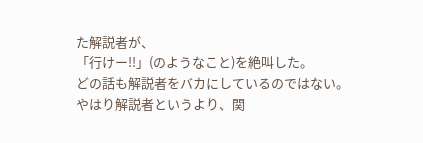た解説者が、
「行けー!!」(のようなこと)を絶叫した。
どの話も解説者をバカにしているのではない。
やはり解説者というより、関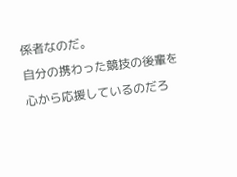係者なのだ。
自分の携わった競技の後輩を
心から応援しているのだろ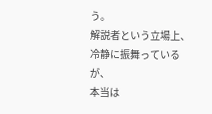う。
解説者という立場上、
冷静に振舞っているが、
本当は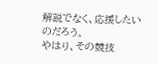解説でなく、応援したいのだろう。
やはり、その競技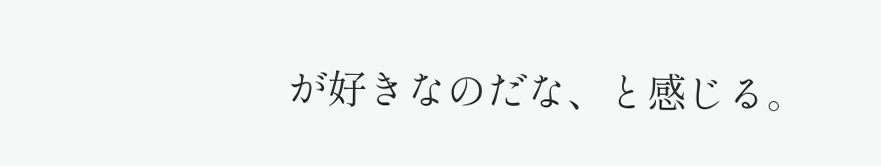が好きなのだな、と感じる。